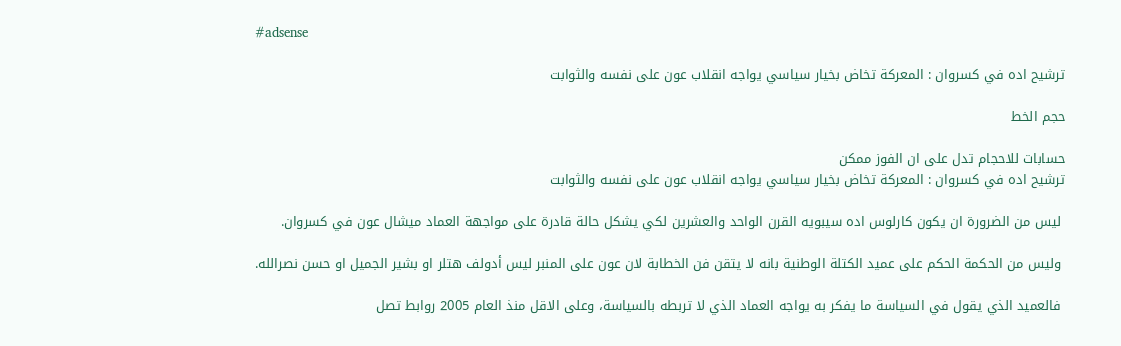#adsense

ترشيح اده في كسروان : المعركة تخاض بخيار سياسي يواجه انقلاب عون على نفسه والثوابت

حجم الخط

حسابات للاحجام تدل على ان الفوز ممكن
ترشيح اده في كسروان : المعركة تخاض بخيار سياسي يواجه انقلاب عون على نفسه والثوابت

 ليس من الضرورة ان يكون كارلوس اده سيبويه القرن الواحد والعشرين لكي يشكل حالة قادرة على مواجهة العماد ميشال عون في كسروان.

 وليس من الحكمة الحكم على عميد الكتلة الوطنية بانه لا يتقن فن الخطابة لان عون على المنبر ليس أدولف هتلر او بشير الجميل او حسن نصرالله.

 فالعميد الذي يقول في السياسة ما يفكر به يواجه العماد الذي لا تربطه بالسياسة، وعلى الاقل منذ العام 2005 روابط تصل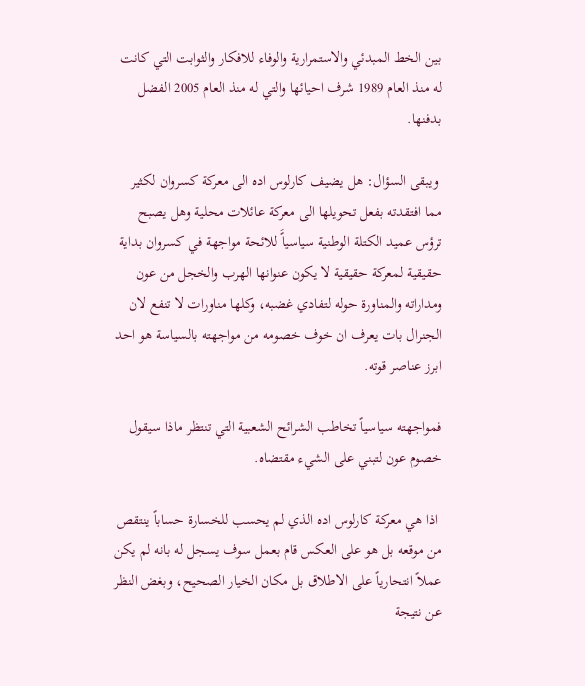بين الخط المبدئي والاستمرارية والوفاء للافكار والثوابت التي كانت له منذ العام 1989 شرف احيائها والتي له منذ العام 2005 الفضل بدفنها.

 ويبقى السؤال: هل يضيف كارلوس اده الى معركة كسروان لكثير مما افتقدته بفعل تحويلها الى معركة عائلات محلية وهل يصبح ترؤس عميد الكتلة الوطنية سياسياًَ للائحة مواجهة في كسروان بداية حقيقية لمعركة حقيقية لا يكون عنوانها الهرب والخجل من عون ومداراته والمناورة حوله لتفادي غضبه، وكلها مناورات لا تنفع لان الجنرال بات يعرف ان خوف خصومه من مواجهته بالسياسة هو احد ابرز عناصر قوته.

فمواجهته سياسياً تخاطب الشرائح الشعبية التي تنتظر ماذا سيقول خصوم عون لتبني على الشيء مقتضاه.

 اذا هي معركة كارلوس اده الذي لم يحسب للخسارة حساباً ينتقص من موقعه بل هو على العكس قام بعمل سوف يسجل له بانه لم يكن عملاً انتحارياً على الاطلاق بل مكان الخيار الصحيح، وبغض النظر عن نتيجة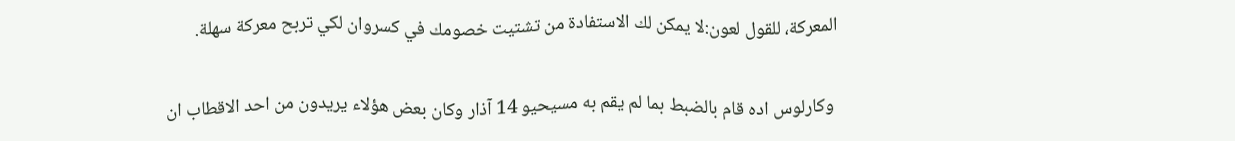المعركة، للقول لعون:لا يمكن لك الاستفادة من تشتيت خصومك في كسروان لكي تربح معركة سهلة.

 وكارلوس اده قام بالضبط بما لم يقم به مسيحيو 14 آذار وكان بعض هؤلاء يريدون من احد الاقطاب ان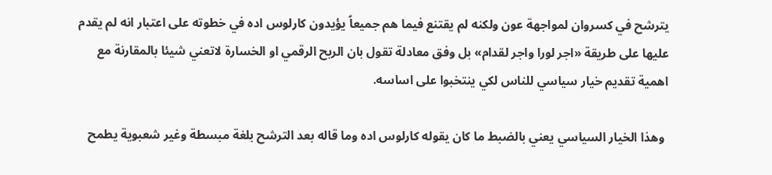يترشح في كسروان لمواجهة عون ولكنه لم يقتنع فيما هم جميعاً يؤيدون كارلوس اده في خطوته على اعتبار انه لم يقدم عليها على طريقة «اجر لورا واجر لقدام» بل وفق معادلة تقول بان الربح الرقمي او الخسارة لاتعني شيئا بالمقارنة مع اهمية تقديم خيار سياسي للناس لكي ينتخبوا على اساسه.

 وهذا الخيار السياسي يعني بالضبط ما كان يقوله كارلوس اده وما قاله بعد الترشح بلغة مبسطة وغير شعبوية يطمح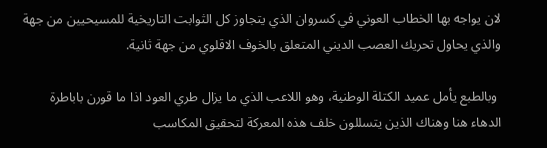لان يواجه بها الخطاب العوني في كسروان الذي يتجاوز كل الثوابت التاريخية للمسيحيين من جهة والذي يحاول تحريك العصب الديني المتعلق بالخوف الاقلوي من جهة ثانية.

 وبالطبع يأمل عميد الكتلة الوطنية، وهو اللاعب الذي ما يزال طري العود اذا ما قورن باباطرة الدهاء هنا وهناك الذين يتسللون خلف هذه المعركة لتحقيق المكاسب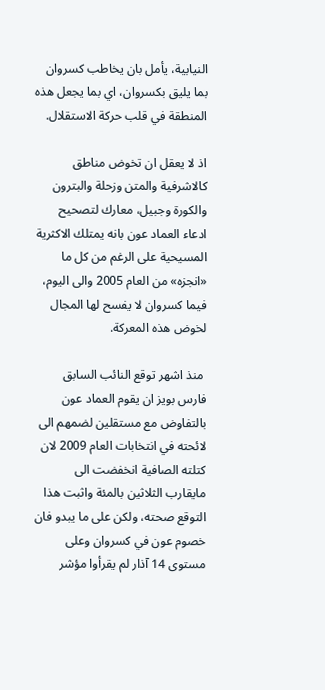النيابية، يأمل بان يخاطب كسروان بما يليق بكسروان، اي بما يجعل هذه المنطقة في قلب حركة الاستقلال.

اذ لا يعقل ان تخوض مناطق كالاشرفية والمتن وزحلة والبترون والكورة وجبيل، معارك لتصحيح ادعاء العماد عون بانه يمتلك الاكثرية المسيحية على الرغم من كل ما «انجزه» من العام 2005 والى اليوم، فيما كسروان لا يفسح لها المجال لخوض هذه المعركة.

 منذ اشهر توقع النائب السابق فارس بويز ان يقوم العماد عون بالتفاوض مع مستقلين لضمهم الى لائحته في انتخابات العام 2009 لان كتلته الصافية انخفضت الى مايقارب الثلاثين بالمئة واثبت هذا التوقع صحته، ولكن على ما يبدو فان خصوم عون في كسروان وعلى مستوى 14 آذار لم يقرأوا مؤشر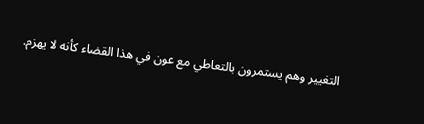التغيير وهم يستمرون بالتعاطي مع عون في هذا القضاء كأنه لا يهزم.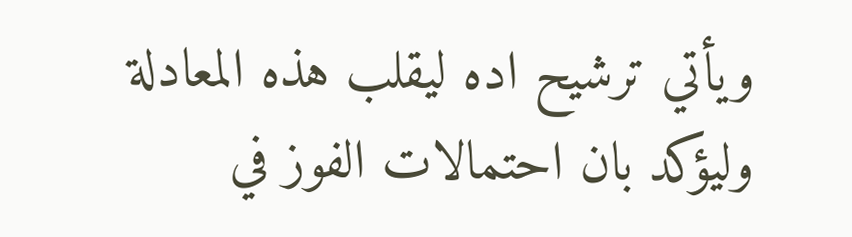ويأتي ترشيح اده ليقلب هذه المعادلة وليؤكد بان احتمالات الفوز في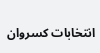انتخابات كسروان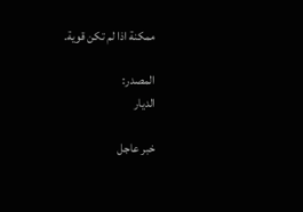ممكنة اذا لم تكن قوية.

المصدر:
الديار

خبر عاجل